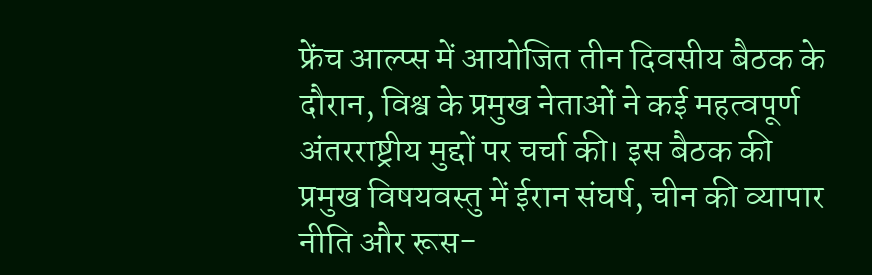फ्रेंच आल्प्स में आयोजित तीन दिवसीय बैठक के दौरान, विश्व के प्रमुख नेताओं ने कई महत्वपूर्ण अंतरराष्ट्रीय मुद्दों पर चर्चा की। इस बैठक की प्रमुख विषयवस्तु में ईरान संघर्ष, चीन की व्यापार नीति और रूस-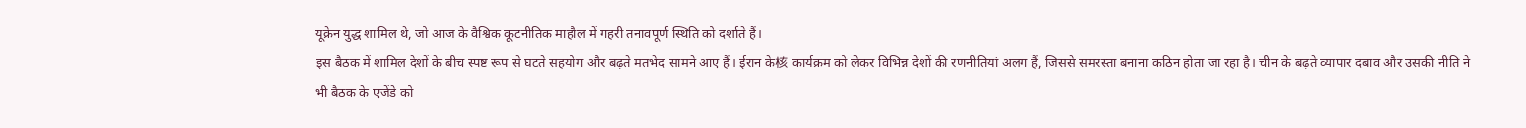यूक्रेन युद्ध शामिल थे, जो आज के वैश्विक कूटनीतिक माहौल में गहरी तनावपूर्ण स्थिति को दर्शाते हैं।
इस बैठक में शामिल देशों के बीच स्पष्ट रूप से घटते सहयोग और बढ़ते मतभेद सामने आए हैं। ईरान के核 कार्यक्रम को लेकर विभिन्न देशों की रणनीतियां अलग हैं, जिससे समरस्ता बनाना कठिन होता जा रहा है। चीन के बढ़ते व्यापार दबाव और उसकी नीति ने भी बैठक के एजेंडे को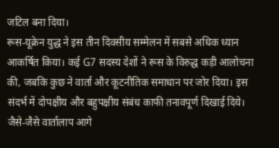जटिल बना दिया।
रूस-यूक्रेन युद्ध ने इस तीन दिवसीय सम्मेलन में सबसे अधिक ध्यान आकर्षित किया। कई G7 सदस्य देशों ने रूस के विरुद्ध कड़ी आलोचना की, जबकि कुछ ने वार्ता और कूटनीतिक समाधान पर जोर दिया। इस संदर्भ में दोपक्षीय और बहुपक्षीय संबंध काफी तनावपूर्ण दिखाई दिये।
जैसे-जैसे वार्तालाप आगे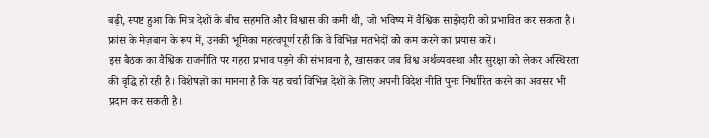बढ़ी, स्पष्ट हुआ कि मित्र देशों के बीच सहमति और विश्वास की कमी थी, जो भविष्य में वैश्विक साझेदारी को प्रभावित कर सकता है। फ्रांस के मेज़बान के रूप में, उनकी भूमिका महत्वपूर्ण रही कि वे विभिन्न मतभेदों को कम करने का प्रयास करें।
इस बैठक का वैश्विक राजनीति पर गहरा प्रभाव पड़ने की संभावना है, खासकर जब विश्व अर्थव्यवस्था और सुरक्षा को लेकर अस्थिरता की वृद्धि हो रही है। विशेषज्ञों का मानना है कि यह चर्चा विभिन्न देशों के लिए अपनी विदेश नीति पुनः निर्धारित करने का अवसर भी प्रदान कर सकती है।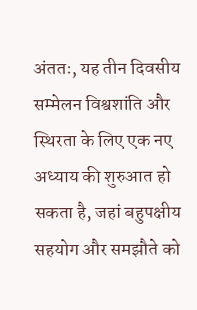अंततः, यह तीन दिवसीय सम्मेलन विश्वशांति और स्थिरता के लिए एक नए अध्याय की शुरुआत हो सकता है, जहां बहुपक्षीय सहयोग और समझौते को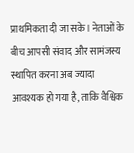प्राथमिकता दी जा सके। नेताओं के बीच आपसी संवाद और सामंजस्य स्थापित करना अब ज्यादा आवश्यक हो गया है, ताकि वैश्विक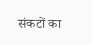संकटों का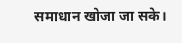समाधान खोजा जा सके।